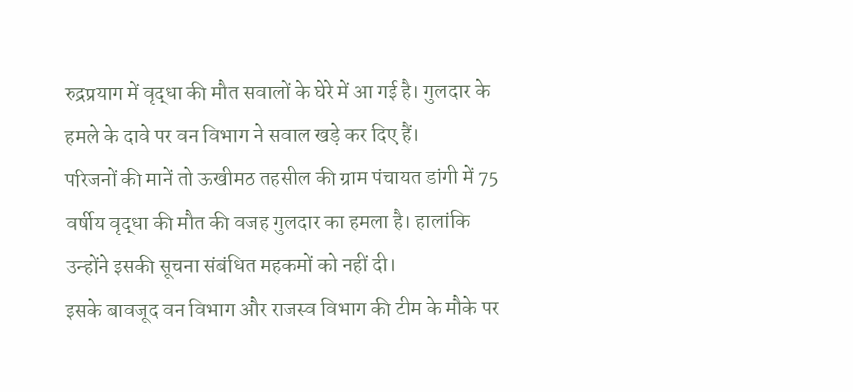रुद्रप्रयाग में वृद्धा की मौत सवालों के घेरे में आ गई है। गुलदार के हमले के दावे पर वन विभाग ने सवाल खड़े कर दिए हैं।
परिजनों की मानें तो ऊखीमठ तहसील की ग्राम पंचायत डांगी में 75 वर्षीय वृद्धा की मौत की वजह गुलदार का हमला है। हालांकि उन्होंने इसकी सूचना संबंधित महकमों को नहीं दी।
इसके बावजूद वन विभाग और राजस्व विभाग की टीम के मौके पर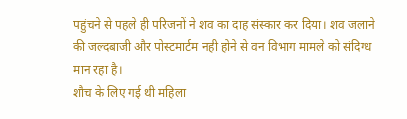पहुंचने से पहले ही परिजनों ने शव का दाह संस्कार कर दिया। शव जलाने की जल्दबाजी और पोस्टमार्टम नही होने से वन विभाग मामले को संदिग्ध मान रहा है।
शौच के लिए गई थी महिला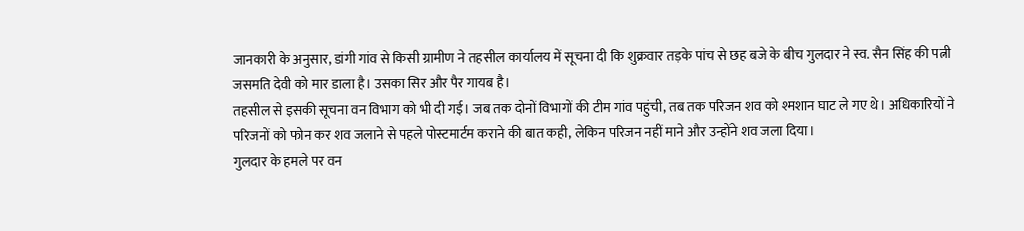जानकारी के अनुसार, डांगी गांव से किसी ग्रामीण ने तहसील कार्यालय में सूचना दी कि शुक्रवार तड़के पांच से छह बजे के बीच गुलदार ने स्व. सैन सिंह की पत्नी जसमति देवी को मार डाला है। उसका सिर और पैर गायब है।
तहसील से इसकी सूचना वन विभाग को भी दी गई। जब तक दोनों विभागों की टीम गांव पहुंची, तब तक परिजन शव को श्मशान घाट ले गए थे। अधिकारियों ने परिजनों को फोन कर शव जलाने से पहले पोस्टमार्टम कराने की बात कही, लेकिन परिजन नहीं माने और उन्होंने शव जला दिया।
गुलदार के हमले पर वन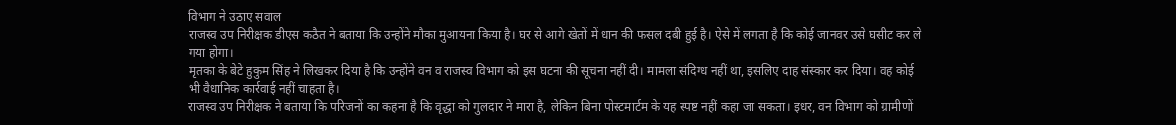विभाग ने उठाए सवाल
राजस्व उप निरीक्षक डीएस कठैत ने बताया कि उन्होंने मौका मुआयना किया है। घर से आगे खेतों में धान की फसल दबी हुई है। ऐसे में लगता है कि कोई जानवर उसे घसीट कर ले गया होगा।
मृतका के बेटे हुकुम सिंह ने लिखकर दिया है कि उन्होंने वन व राजस्व विभाग को इस घटना की सूचना नहीं दी। मामला संदिग्ध नहीं था, इसलिए दाह संस्कार कर दिया। वह कोई भी वैधानिक कार्रवाई नहीं चाहता है।
राजस्व उप निरीक्षक ने बताया कि परिजनों का कहना है कि वृद्धा को गुलदार ने मारा है, लेकिन बिना पोस्टमार्टम के यह स्पष्ट नहीं कहा जा सकता। इधर, वन विभाग को ग्रामीणों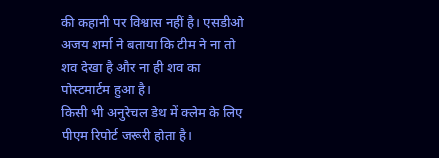की कहानी पर विश्वास नहीं है। एसडीओ अजय शर्मा ने बताया कि टीम ने ना तो शव देखा है और ना ही शव का पोस्टमार्टम हुआ है।
किसी भी अनुरेचल डेथ में क्लेम के लिए पीएम रिपोर्ट जरूरी होता है।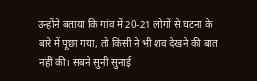उन्होंने बताया कि गांव में 20-21 लोगों से घटना के बारे में पूछा गया, तो किसी ने भी शव देखने की बात नहीं की। सबने सुनी सुनाई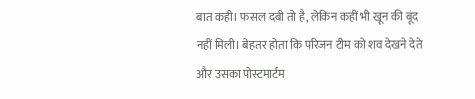बात कही। फसल दबी तो है, लेकिन कहीं भी खून की बूंद नहीं मिली। बेहतर होता कि परिजन टीम को शव देखने देते और उसका पोस्टमार्टम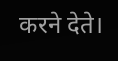करने देते।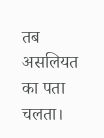तब असलियत का पता चलता।